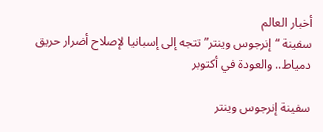أخبار العالم
سفينة “إنرجوس وينتر” تتجه إلى إسبانيا لإصلاح أضرار حريق دمياط.. والعودة في أكتوبر

سفينة إنرجوس وينتر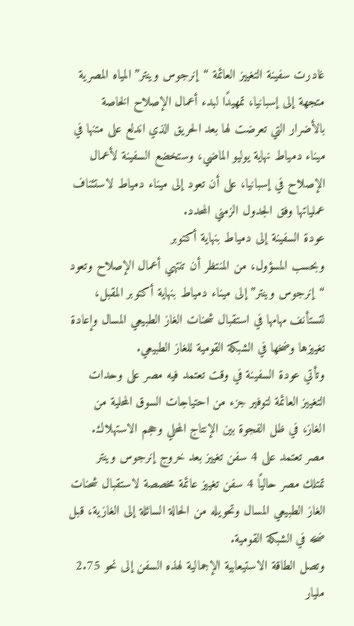غادرت سفينة التغييز العائمة “إنرجوس وينتر” المياه المصرية متجهة إلى إسبانيا، تمهيدًا لبدء أعمال الإصلاح الخاصة بالأضرار التي تعرضت لها بعد الحريق الذي اندلع على متنها في ميناء دمياط نهاية يوليو الماضي، وستخضع السفينة لأعمال الإصلاح في إسبانيا، على أن تعود إلى ميناء دمياط لاستئناف عملياتها وفق الجدول الزمني المحدد.
عودة السفينة إلى دمياط بنهاية أكتوبر
وبحسب المسؤول، من المنتظر أن تنتهي أعمال الإصلاح وتعود “إنرجوس وينتر” إلى ميناء دمياط بنهاية أكتوبر المقبل، لتستأنف مهامها في استقبال شحنات الغاز الطبيعي المسال وإعادة تغييزها وضخها في الشبكة القومية للغاز الطبيعي.
وتأتي عودة السفينة في وقت تعتمد فيه مصر على وحدات التغييز العائمة لتوفير جزء من احتياجات السوق المحلية من الغاز، في ظل الفجوة بين الإنتاج المحلي وحجم الاستهلاك.
مصر تعتمد على 4 سفن تغييز بعد خروج إنرجوس وينتر
تمتلك مصر حاليًا 4 سفن تغييز عائمة مخصصة لاستقبال شحنات الغاز الطبيعي المسال وتحويله من الحالة السائلة إلى الغازية، قبل ضخه في الشبكة القومية.
وتصل الطاقة الاستيعابية الإجمالية لهذه السفن إلى نحو 2.75 مليار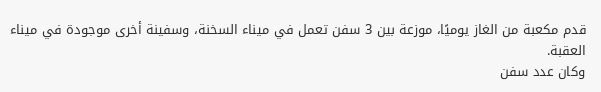قدم مكعبة من الغاز يوميًا، موزعة بين 3 سفن تعمل في ميناء السخنة، وسفينة أخرى موجودة في ميناء العقبة.
وكان عدد سفن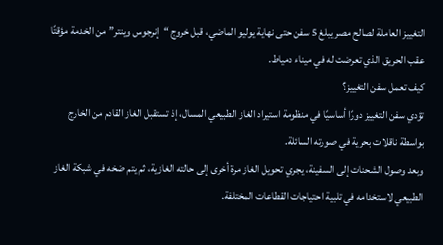التغييز العاملة لصالح مصر يبلغ 5 سفن حتى نهاية يوليو الماضي، قبل خروج “إنرجوس وينتر” من الخدمة مؤقتًا عقب الحريق الذي تعرضت له في ميناء دمياط.
كيف تعمل سفن التغييز؟
تؤدي سفن التغييز دورًا أساسيًا في منظومة استيراد الغاز الطبيعي المسال، إذ تستقبل الغاز القادم من الخارج بواسطة ناقلات بحرية في صورته السائلة.
وبعد وصول الشحنات إلى السفينة، يجري تحويل الغاز مرة أخرى إلى حالته الغازية، ثم يتم ضخه في شبكة الغاز الطبيعي لاستخدامه في تلبية احتياجات القطاعات المختلفة.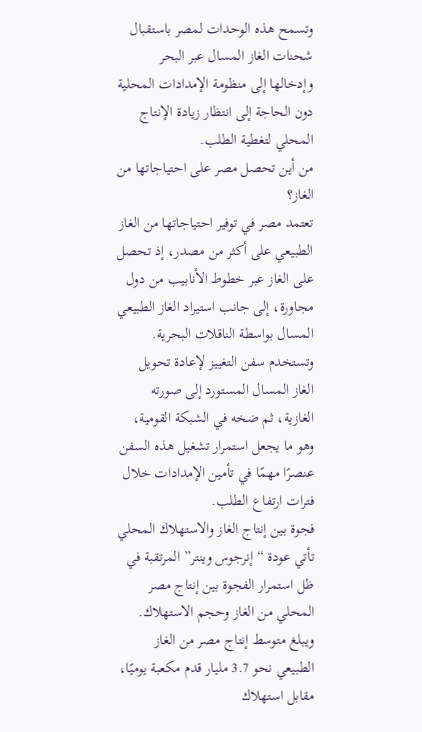وتسمح هذه الوحدات لمصر باستقبال شحنات الغاز المسال عبر البحر وإدخالها إلى منظومة الإمدادات المحلية دون الحاجة إلى انتظار زيادة الإنتاج المحلي لتغطية الطلب.
من أين تحصل مصر على احتياجاتها من الغاز؟
تعتمد مصر في توفير احتياجاتها من الغاز الطبيعي على أكثر من مصدر، إذ تحصل على الغاز عبر خطوط الأنابيب من دول مجاورة، إلى جانب استيراد الغاز الطبيعي المسال بواسطة الناقلات البحرية.
وتستخدم سفن التغييز لإعادة تحويل الغاز المسال المستورد إلى صورته الغازية، ثم ضخه في الشبكة القومية، وهو ما يجعل استمرار تشغيل هذه السفن عنصرًا مهمًا في تأمين الإمدادات خلال فترات ارتفاع الطلب.
فجوة بين إنتاج الغاز والاستهلاك المحلي
تأتي عودة “إنرجوس وينتر” المرتقبة في ظل استمرار الفجوة بين إنتاج مصر المحلي من الغاز وحجم الاستهلاك.
ويبلغ متوسط إنتاج مصر من الغاز الطبيعي نحو 3.7 مليار قدم مكعبة يوميًا، مقابل استهلاك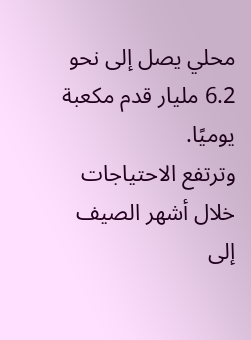محلي يصل إلى نحو 6.2 مليار قدم مكعبة يوميًا.
وترتفع الاحتياجات خلال أشهر الصيف إلى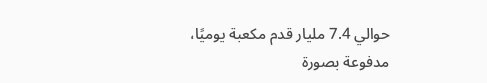حوالي 7.4 مليار قدم مكعبة يوميًا، مدفوعة بصورة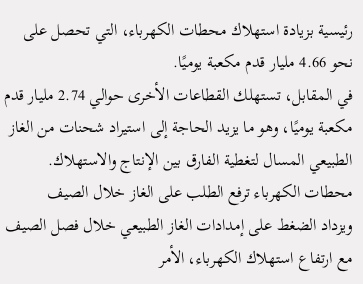رئيسية بزيادة استهلاك محطات الكهرباء، التي تحصل على نحو 4.66 مليار قدم مكعبة يوميًا.
في المقابل، تستهلك القطاعات الأخرى حوالي 2.74 مليار قدم مكعبة يوميًا، وهو ما يزيد الحاجة إلى استيراد شحنات من الغاز الطبيعي المسال لتغطية الفارق بين الإنتاج والاستهلاك.
محطات الكهرباء ترفع الطلب على الغاز خلال الصيف
ويزداد الضغط على إمدادات الغاز الطبيعي خلال فصل الصيف مع ارتفاع استهلاك الكهرباء، الأمر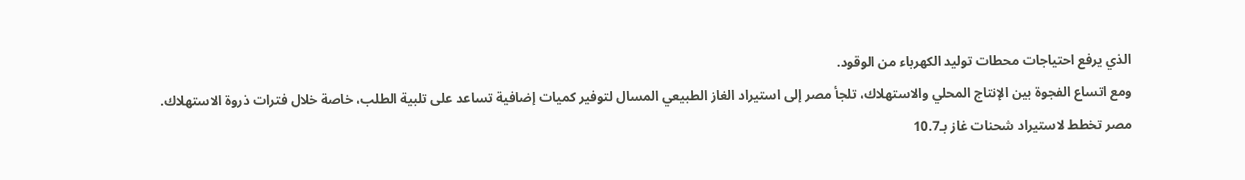الذي يرفع احتياجات محطات توليد الكهرباء من الوقود.
ومع اتساع الفجوة بين الإنتاج المحلي والاستهلاك، تلجأ مصر إلى استيراد الغاز الطبيعي المسال لتوفير كميات إضافية تساعد على تلبية الطلب، خاصة خلال فترات ذروة الاستهلاك.
مصر تخطط لاستيراد شحنات غاز بـ10.7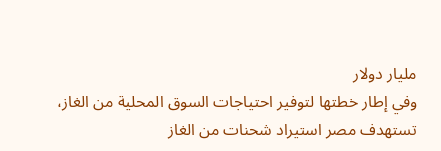مليار دولار
وفي إطار خطتها لتوفير احتياجات السوق المحلية من الغاز، تستهدف مصر استيراد شحنات من الغاز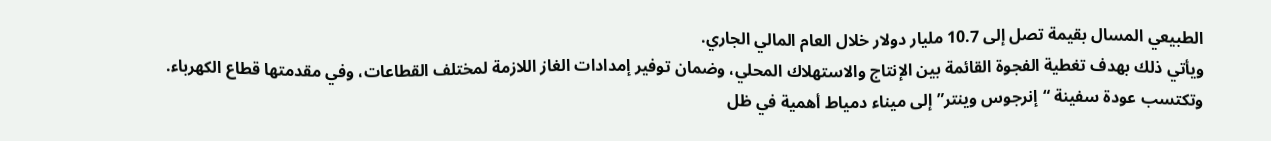الطبيعي المسال بقيمة تصل إلى 10.7 مليار دولار خلال العام المالي الجاري.
ويأتي ذلك بهدف تغطية الفجوة القائمة بين الإنتاج والاستهلاك المحلي، وضمان توفير إمدادات الغاز اللازمة لمختلف القطاعات، وفي مقدمتها قطاع الكهرباء.
وتكتسب عودة سفينة “إنرجوس وينتر” إلى ميناء دمياط أهمية في ظل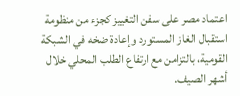اعتماد مصر على سفن التغييز كجزء من منظومة استقبال الغاز المستورد وإعادة ضخه في الشبكة القومية، بالتزامن مع ارتفاع الطلب المحلي خلال أشهر الصيف.